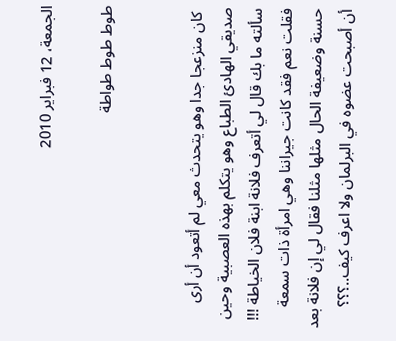الجمعة، 12 فبراير 2010

طوط طوط طواطة


 كان منزعجا جدا وهو يتحدث معي لم أتعود أن أرى صديقي الهادئ الطباع وهو يتكلم بهذه العصبية وحين سألته ما بك قال لي أتعرف فلانة ابنة فلان الخياطة !!! فقلت نعم فقد كانت جيراننا وهي امرأة ذات سمعة حسنة وضعيفة الحال مثلها مثلنا فقال لي إن فلانة بعد أن أصبحت عضوه في البرلمان ولا اعرف كيف..؟؟؟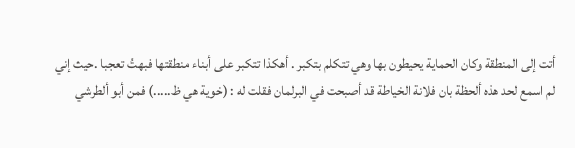أتت إلى المنطقة وكان الحماية يحيطون بها وهي تتكلم بتكبر . أهكذا تتكبر على أبناء منطقتها فبهتُ تعجبا .حيث إني لم اسمع لحد هذه ألحظة بان فلانة الخياطة قد أصبحت في البرلمان فقلت له : (خوية هي ظ.....) فمن أبو ألطرشي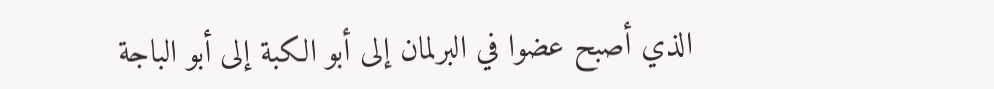الذي أصبح عضوا في البرلمان إلى أبو الكبة إلى أبو الباجة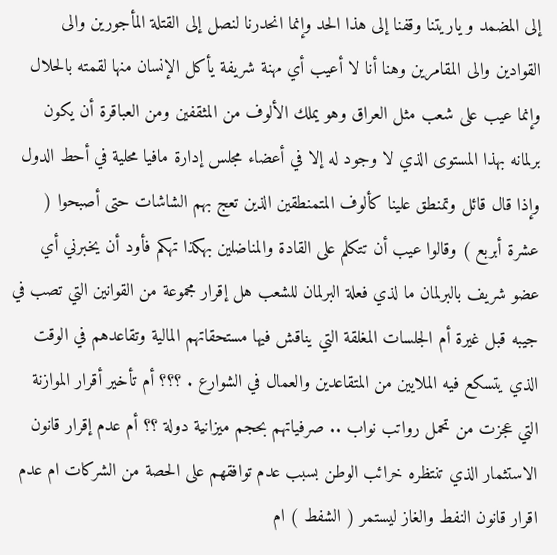إلى المضمد و ياريتنا وقفنا إلى هذا الحد وإنما انحدرنا لنصل إلى القتلة المأجورين والى القوادين والى المقامرين وهنا أنا لا أعيب أي مهنة شريفة يأكل الإنسان منها لقمته بالحلال وإنما عيب على شعب مثل العراق وهو يملك الألوف من المثقفين ومن العباقرة أن يكون برلمانه بهذا المستوى الذي لا وجود له إلا في أعضاء مجلس إدارة مافيا محلية في أحط الدول وإذا قال قائل وتمنطق علينا كألوف المتمنطقين الذين تعج بهم الشاشات حتى أصبحوا ( عشرة أبربع ) وقالوا عيب أن تتكلم على القادة والمناضلين بهكذا تهكم فأود أن يخبرني أي عضو شريف بالبرلمان ما لذي فعلة البرلمان للشعب هل إقرار مجموعة من القوانين التي تصب في جيبه قبل غيرة أم الجلسات المغلقة التي يناقش فيها مستحقاتهم المالية وتقاعدهم في الوقت الذي يتسكع فيه الملايين من المتقاعدين والعمال في الشوارع . ؟؟؟ أم تأخير أقرار الموازنة التي عجزت من تحمل رواتب نواب .. صرفياتهم بحجم ميزانية دولة ؟؟ أم عدم إقرار قانون الاستثمار الذي تنتظره خرائب الوطن بسبب عدم توافقهم على الحصة من الشركات ام عدم اقرار قانون النفط والغاز ليستمر ( الشفط ) ام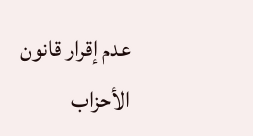عدم إقرار قانون الأحزاب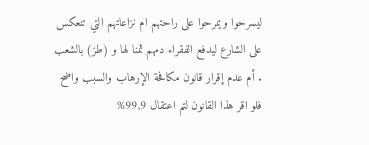ليسرحوا ويمرحوا على راحتهم ام نزاعاتهم التي تنعكس على الشارع ليدفع الفقراء دمهم ثمنا لها و (طز) بالشعب . أم عدم إقرار قانون مكافحة الإرهاب والسبب واضح فلو اقر هذا القانون لتم اعتقال 99,9%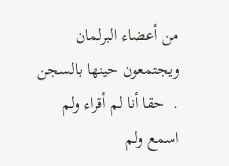من أعضاء البرلمان ويجتمعون حينها بالسجن .  حقا أنا لم أقراء ولم اسمع ولم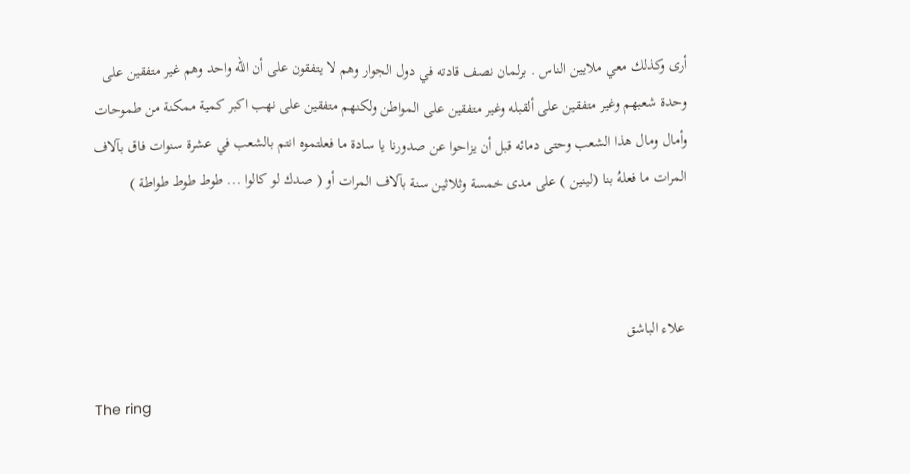أرى وكذلك معي ملايين الناس . برلمان نصف قادته في دول الجوار وهم لا يتفقون على أن الله واحد وهم غير متفقين على وحدة شعبهم وغير متفقين على ألقبله وغير متفقين على المواطن ولكنهم متفقين على نهب اكبر كمية ممكنة من طموحات وأمال ومال هذا الشعب وحتى دمائه قبل أن يزاحوا عن صدورنا يا سادة ما فعلتموه انتم بالشعب في عشرة سنوات فاق بآلاف المرات ما فعلهُ بنا (لينين ) على مدى خمسة وثلاثين سنة بآلاف المرات أو ( صدك لو كالوا ... طوط طوط طواطة )



 علاء الباشق

The ring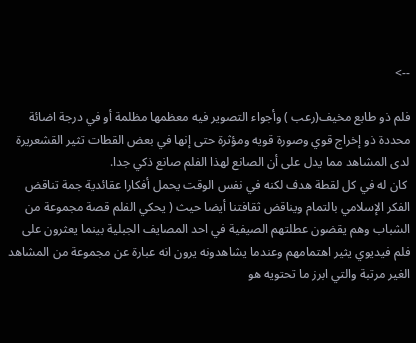-->

فلم ذو طابع مخيف(رعب ) وأجواء التصوير فيه معظمها مظلمة أو في درجة اضائة محددة ذو إخراج قوي وصورة قويه ومؤثرة حتى إنها في بعض القطات تثير القشعريرة لدى المشاهد مما يدل على أن الصانع لهذا الفلم صانع ذكي جدا.
 كان له في كل لقطة هدف لكنه في نفس الوقت يحمل أفكارا عقائدية جمة تناقض الفكر الإسلامي بالتمام ويناقض ثقافتنا أيضا حيث ( يحكي الفلم قصة مجموعة من الشباب وهم يقضون عطلتهم الصيفية في احد المصايف الجبلية بينما يعثرون على فلم فيديوي يثير اهتمامهم وعندما يشاهدونه يرون انه عبارة عن مجموعة من المشاهد الغير مرتبة والتي ابرز ما تحتويه هو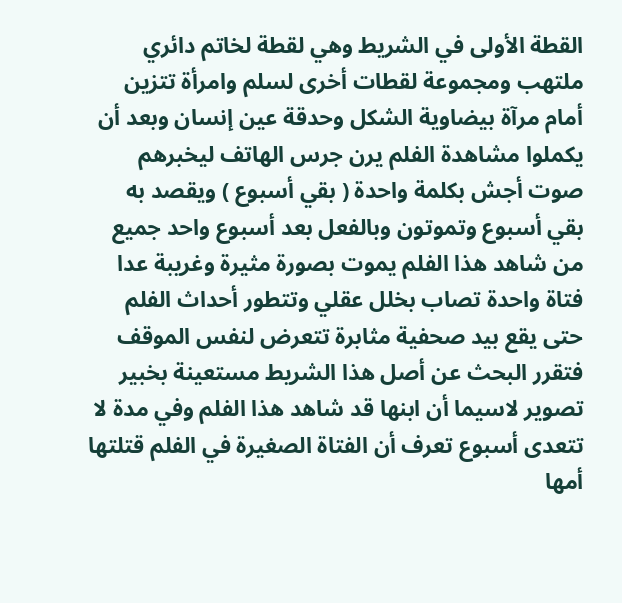القطة الأولى في الشريط وهي لقطة لخاتم دائري ملتهب ومجموعة لقطات أخرى لسلم وامرأة تتزين أمام مرآة بيضاوية الشكل وحدقة عين إنسان وبعد أن يكملوا مشاهدة الفلم يرن جرس الهاتف ليخبرهم صوت أجش بكلمة واحدة ( بقي أسبوع ) ويقصد به بقي أسبوع وتموتون وبالفعل بعد أسبوع واحد جميع من شاهد هذا الفلم يموت بصورة مثيرة وغريبة عدا فتاة واحدة تصاب بخلل عقلي وتتطور أحداث الفلم حتى يقع بيد صحفية مثابرة تتعرض لنفس الموقف فتقرر البحث عن أصل هذا الشريط مستعينة بخبير تصوير لاسيما أن ابنها قد شاهد هذا الفلم وفي مدة لا تتعدى أسبوع تعرف أن الفتاة الصغيرة في الفلم قتلتها أمها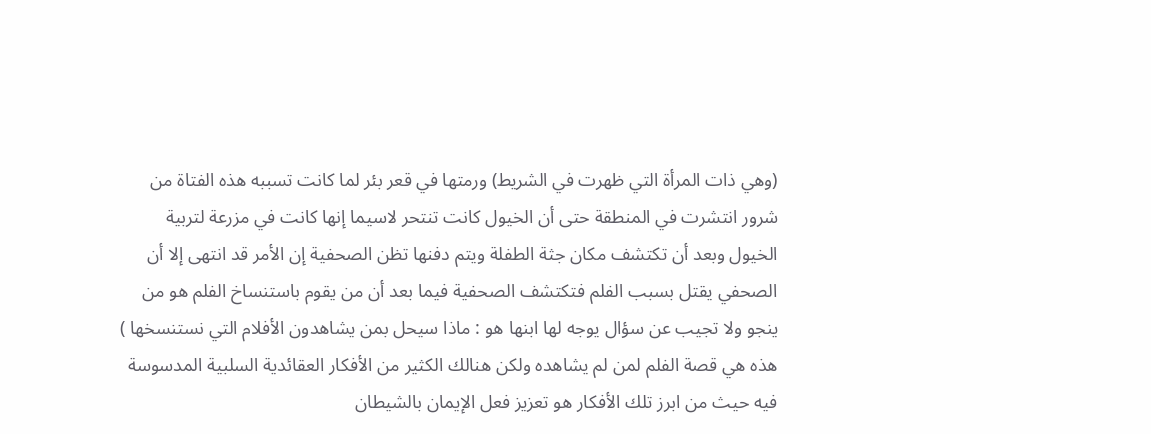(وهي ذات المرأة التي ظهرت في الشريط) ورمتها في قعر بئر لما كانت تسببه هذه الفتاة من شرور انتشرت في المنطقة حتى أن الخيول كانت تنتحر لاسيما إنها كانت في مزرعة لتربية الخيول وبعد أن تكتشف مكان جثة الطفلة ويتم دفنها تظن الصحفية إن الأمر قد انتهى إلا أن الصحفي يقتل بسبب الفلم فتكتشف الصحفية فيما بعد أن من يقوم باستنساخ الفلم هو من ينجو ولا تجيب عن سؤال يوجه لها ابنها هو : ماذا سيحل بمن يشاهدون الأفلام التي نستنسخها )
هذه هي قصة الفلم لمن لم يشاهده ولكن هنالك الكثير من الأفكار العقائدية السلبية المدسوسة فيه حيث من ابرز تلك الأفكار هو تعزيز فعل الإيمان بالشيطان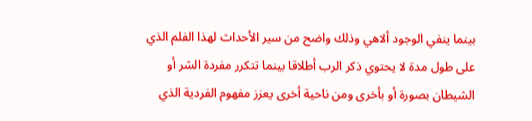بينما ينفي الوجود ألاهي وذلك واضح من سير الأحداث لهذا الفلم الذي على طول مدة لا يحتوي ذكر الرب أطلاقا بينما تتكرر مفردة الشر أو الشيطان بصورة أو بأخرى ومن ناحية أخرى يعزز مفهوم الفردية الذي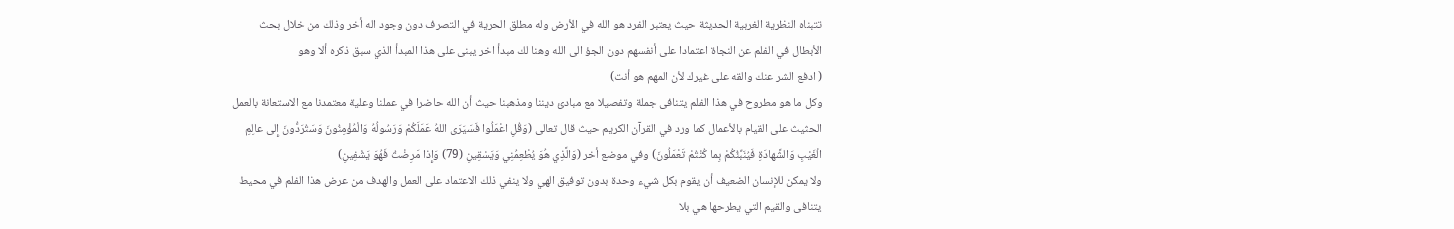تتبناه النظرية الغربية الحديثة حيث يعتبر الفرد هو الله في الأرض وله مطلق الحرية في التصرف دون وجود اله أخر وذلك من خلال بحث الأبطال في الفلم عن النجاة اعتمادا على أنفسهم دون الجؤ الى الله وهنا لك مبدأ اخر يبنى على هذا المبدأ الذي سبق ذكره ألا وهو
( ادفع الشر عنك والقه على غيرك لأن المهم هو أنت)
وكل ما هو مطروح في هذا الفلم يتنافى جملة وتفصيلا مع مبادئ ديننا ومذهبنا حيث أن الله حاضرا في عملنا وعلية معتمدنا مع الاستعانة بالعمل الحثيث على القيام بالأعمال كما ورد في القرآن الكريم حيث قال تعالى (وَقُلِ اعْمَلُوا فَسَيَرَى اللهُ عَمَلَكُمْ وَرَسُولُهُ وَالْمُؤْمِنُونَ وَسَتُرَدُّونَ إِلى عالِمِ الْغَيْبِ وَالشَّهادَةِ فَيُنَبِّئُكُمْ بِما كُنْتُمْ تَعْمَلُونَ) وفي موضع أخر (وَالَّذِي هُوَ يُطْعِمُنِي وَيَسْقِينِ (79) وَإِذا مَرِضْتُ فَهُوَ يَشْفِينِ)
ولا يمكن للإنسان الضعيف أن يقوم بكل شيء وحدة بدون توفيق الهي ولا ينفي ذلك الاعتماد على العمل والهدف من عرض هذا الفلم في محيط يتنافى والقيم التي يطرحها هي بلا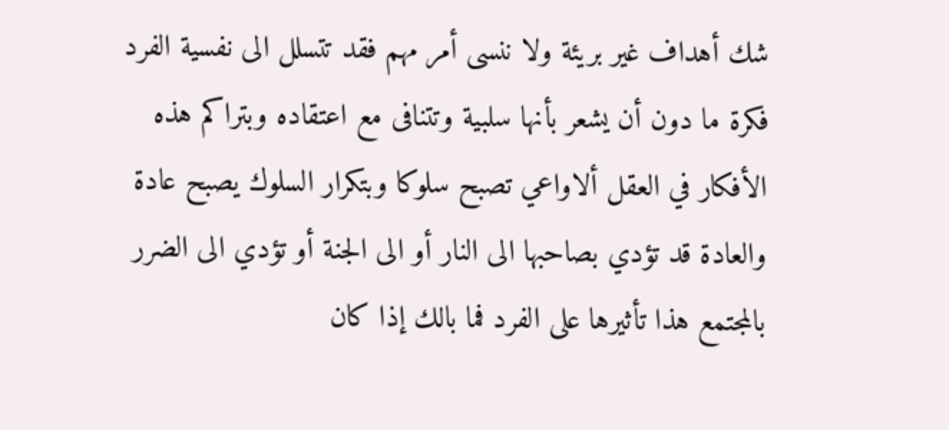شك أهداف غير بريئة ولا ننسى أمر مهم فقد تتسلل الى نفسية الفرد فكرة ما دون أن يشعر بأنها سلبية وتتنافى مع اعتقاده وبتراكم هذه الأفكار في العقل ألاواعي تصبح سلوكا وبتكرار السلوك يصبح عادة والعادة قد تؤدي بصاحبها الى النار أو الى الجنة أو تؤدي الى الضرر بالمجتمع هذا تأثيرها على الفرد فما بالك إذا كان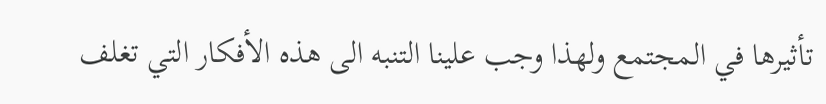تأثيرها في المجتمع ولهذا وجب علينا التنبه الى هذه الأفكار التي تغلف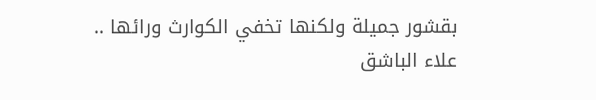بقشور جميلة ولكنها تخفي الكوارث ورائها ..
علاء الباشق